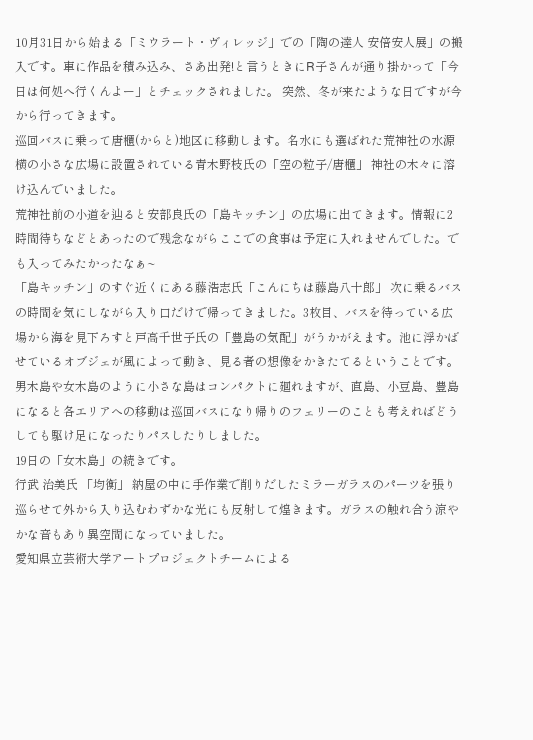10月31日から始まる「ミウラート・ヴィレッジ」での「陶の達人 安倍安人展」の搬入です。車に作品を積み込み、さあ出発!と言うときにR子さんが通り掛かって「今日は何処へ行くんよー」とチェックされました。 突然、冬が来たような日ですが今から行ってきます。
巡回バスに乗って唐櫃(からと)地区に移動します。名水にも選ばれた荒神社の水源横の小さな広場に設置されている青木野枝氏の「空の粒子/唐櫃」 神社の木々に溶け込んでいました。
荒神社前の小道を辿ると安部良氏の「島キッチン」の広場に出てきます。情報に2時間待ちなどとあったので残念ながらここでの食事は予定に入れませんでした。でも入ってみたかったなぁ~
「島キッチン」のすぐ近くにある藤浩志氏「こんにちは藤島八十郎」 次に乗るバスの時間を気にしながら入り口だけで帰ってきました。3枚目、バスを待っている広場から海を見下ろすと戸高千世子氏の「豊島の気配」がうかがえます。池に浮かばせているオブジェが風によって動き、見る者の想像をかきたてるということです。 男木島や女木島のように小さな島はコンパクトに廻れますが、直島、小豆島、豊島になると各エリアへの移動は巡回バスになり帰りのフェリーのことも考えればどうしても駆け足になったりパスしたりしました。
19日の「女木島」の続きです。
行武 治美氏 「均衡」 納屋の中に手作業で削りだしたミラーガラスのパーツを張り巡らせて外から入り込むわずかな光にも反射して煌きます。ガラスの触れ合う涼やかな音もあり異空間になっていました。
愛知県立芸術大学アートプロジェクトチームによる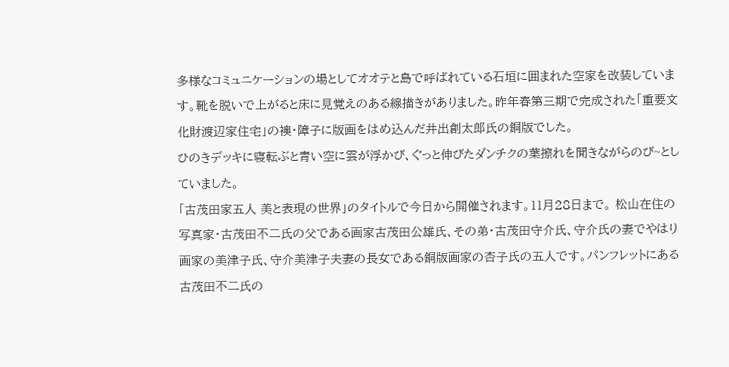多様なコミュニケーションの場としてオオテと島で呼ばれている石垣に囲まれた空家を改装しています。靴を脱いで上がると床に見覚えのある線描きがありました。昨年春第三期で完成された「重要文化財渡辺家住宅」の襖・障子に版画をはめ込んだ井出創太郎氏の銅版でした。
ひのきデッキに寝転ぶと青い空に雲が浮かび、ぐっと伸びたダンチクの葉擦れを聞きながらのび~としていました。
「古茂田家五人 美と表現の世界」のタイトルで今日から開催されます。11月28日まで。 松山在住の写真家・古茂田不二氏の父である画家古茂田公雄氏、その弟・古茂田守介氏、守介氏の妻でやはり画家の美津子氏、守介美津子夫妻の長女である銅版画家の杏子氏の五人です。パンフレットにある古茂田不二氏の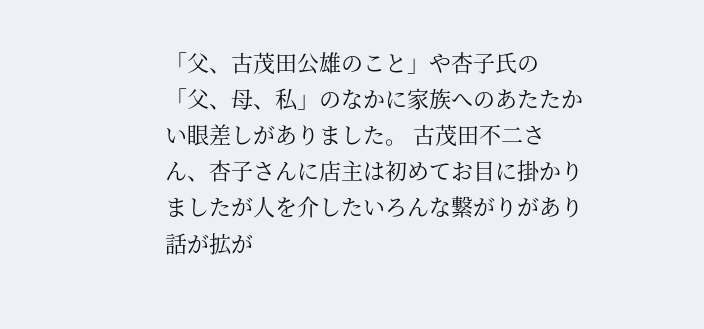「父、古茂田公雄のこと」や杏子氏の「父、母、私」のなかに家族へのあたたかい眼差しがありました。 古茂田不二さん、杏子さんに店主は初めてお目に掛かりましたが人を介したいろんな繋がりがあり話が拡が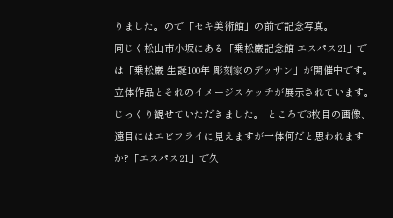りました。ので「セキ美術館」の前で記念写真。
同じく松山市小坂にある「乗松巌記念館 エスパス21」では「乗松巌 生誕100年 彫刻家のデッサン」が開催中です。立体作品とそれのイメージスケッチが展示されています。じっくり観せていただきました。 ところで3枚目の画像、遠目にはエビフライに見えますが一体何だと思われますか?「エスパス21」で久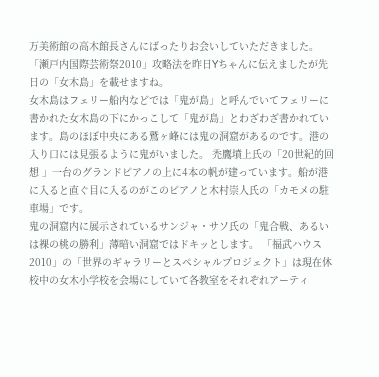万美術館の高木館長さんにばったりお会いしていただきました。
「瀬戸内国際芸術祭2010」攻略法を昨日Yちゃんに伝えましたが先日の「女木島」を載せますね。
女木島はフェリー船内などでは「鬼が島」と呼んでいてフェリーに書かれた女木島の下にかっこして「鬼が島」とわざわざ書かれています。島のほぼ中央にある鷲ヶ峰には鬼の洞窟があるのです。港の入り口には見張るように鬼がいました。 禿鷹墳上氏の「20世紀的回想 」一台のグランドピアノの上に4本の帆が建っています。船が港に入ると直ぐ目に入るのがこのピアノと木村崇人氏の「カモメの駐車場」です。
鬼の洞窟内に展示されているサンジャ・サソ氏の「鬼合戦、あるいは裸の桃の勝利」薄暗い洞窟ではドキッとします。 「福武ハウス2010」の「世界のギャラリーとスペシャルプロジェクト」は現在休校中の女木小学校を会場にしていて各教室をそれぞれアーティ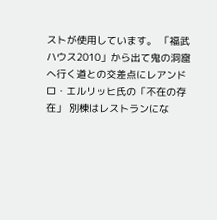ストが使用しています。 「福武ハウス2010」から出て鬼の洞窟へ行く道との交差点にレアンドロ・エルリッヒ氏の「不在の存在」 別棟はレストランにな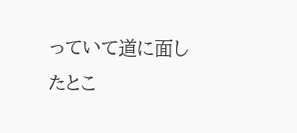っていて道に面したとこ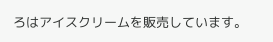ろはアイスクリームを販売しています。